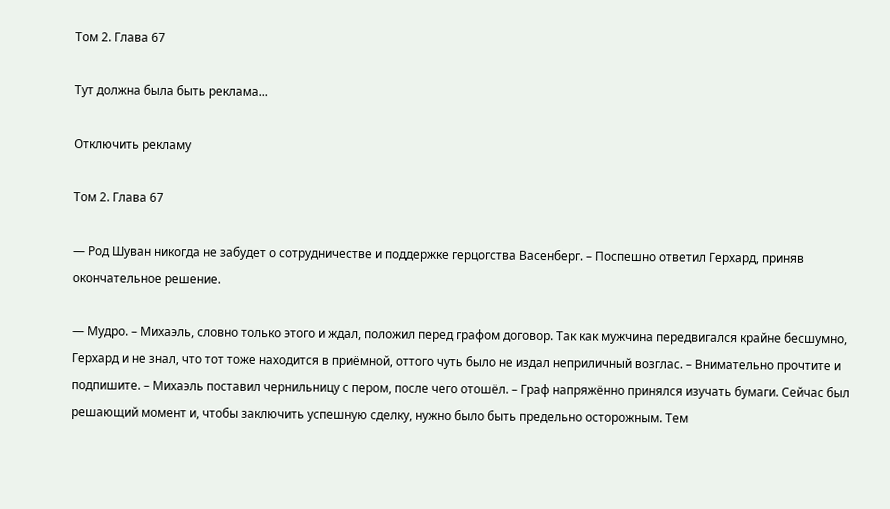Том 2. Глава 67

Тут должна была быть реклама...

Отключить рекламу

Том 2. Глава 67

— Род Шуван никогда не забудет о сотрудничестве и поддержке герцогства Васенберг. – Поспешно ответил Герхард, приняв окончательное решение.

— Мудро. – Михаэль, словно только этого и ждал, положил перед графом договор. Так как мужчина передвигался крайне бесшумно, Герхард и не знал, что тот тоже находится в приёмной, оттого чуть было не издал неприличный возглас. – Внимательно прочтите и подпишите. – Михаэль поставил чернильницу с пером, после чего отошёл. – Граф напряжённо принялся изучать бумаги. Сейчас был решающий момент и, чтобы заключить успешную сделку, нужно было быть предельно осторожным. Тем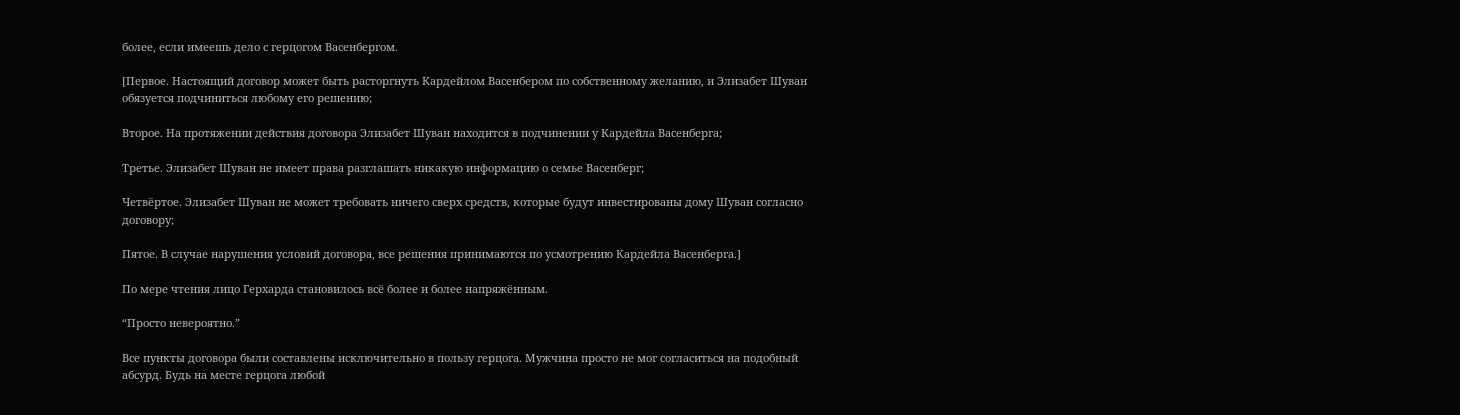более, если имеешь дело с герцогом Васенбергом.

[Первое. Настоящий договор может быть расторгнуть Кардейлом Васенбером по собственному желанию, и Элизабет Шуван обязуется подчиниться любому его решению;

Второе. На протяжении действия договора Элизабет Шуван находится в подчинении у Кардейла Васенберга;

Третье. Элизабет Шуван не имеет права разглашать никакую информацию о семье Васенберг;

Четвёртое. Элизабет Шуван не может требовать ничего сверх средств, которые будут инвестированы дому Шуван согласно договору;

Пятое. В случае нарушения условий договора, все решения принимаются по усмотрению Кардейла Васенберга.]

По мере чтения лицо Герхарда становилось всё более и более напряжённым.

“Просто невероятно.”

Все пункты договора были составлены исключительно в пользу герцога. Мужчина просто не мог согласиться на подобный абсурд. Будь на месте герцога любой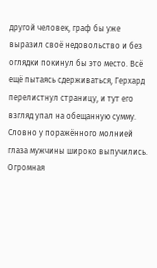другой человек, граф бы уже выразил своё недовольство и без оглядки покинул бы это место. Всё ещё пытаясь сдерживаться, Герхард перелистнул страницу, и тут его взгляд упал на обещанную сумму. Словно у поражённого молнией глаза мужчины широко выпучились. Огромная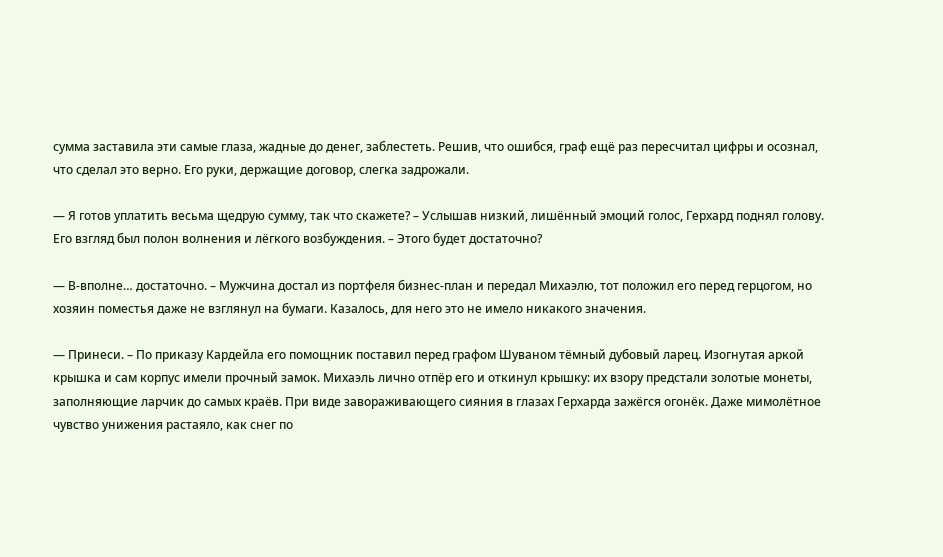сумма заставила эти самые глаза, жадные до денег, заблестеть. Решив, что ошибся, граф ещё раз пересчитал цифры и осознал, что сделал это верно. Его руки, держащие договор, слегка задрожали.

— Я готов уплатить весьма щедрую сумму, так что скажете? – Услышав низкий, лишённый эмоций голос, Герхард поднял голову. Его взгляд был полон волнения и лёгкого возбуждения. – Этого будет достаточно?

— В-вполне… достаточно. – Мужчина достал из портфеля бизнес-план и передал Михаэлю, тот положил его перед герцогом, но хозяин поместья даже не взглянул на бумаги. Казалось, для него это не имело никакого значения.

— Принеси. – По приказу Кардейла его помощник поставил перед графом Шуваном тёмный дубовый ларец. Изогнутая аркой крышка и сам корпус имели прочный замок. Михаэль лично отпёр его и откинул крышку: их взору предстали золотые монеты, заполняющие ларчик до самых краёв. При виде завораживающего сияния в глазах Герхарда зажёгся огонёк. Даже мимолётное чувство унижения растаяло, как снег по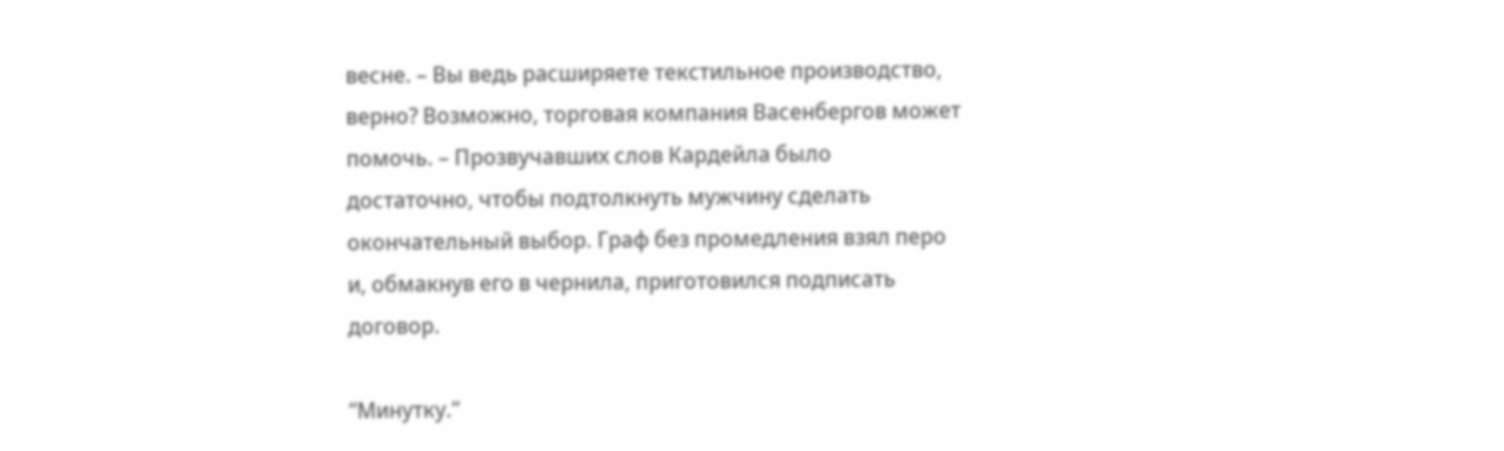весне. – Вы ведь расширяете текстильное производство, верно? Возможно, торговая компания Васенбергов может помочь. – Прозвучавших слов Кардейла было достаточно, чтобы подтолкнуть мужчину сделать окончательный выбор. Граф без промедления взял перо и, обмакнув его в чернила, приготовился подписать договор.

“Минутку.”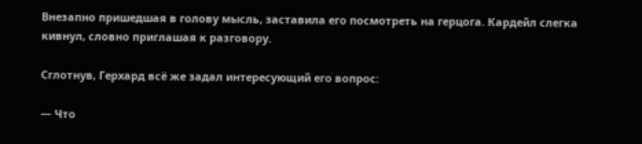Внезапно пришедшая в голову мысль, заставила его посмотреть на герцога. Кардейл слегка кивнул, словно приглашая к разговору.

Сглотнув, Герхард всё же задал интересующий его вопрос:

— Что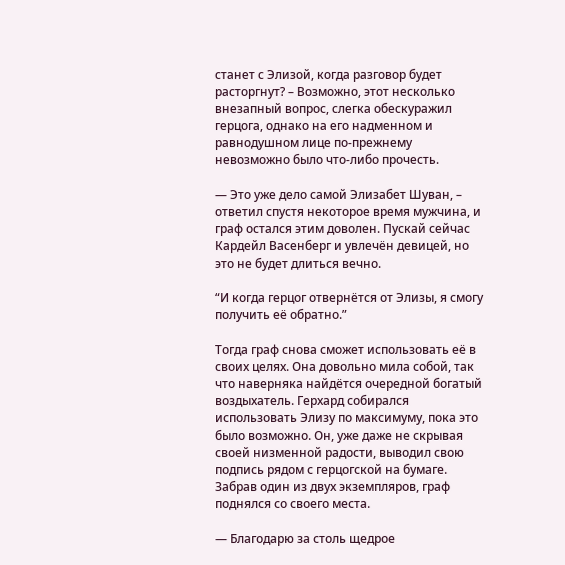станет с Элизой, когда разговор будет расторгнут? – Возможно, этот несколько внезапный вопрос, слегка обескуражил герцога, однако на его надменном и равнодушном лице по-прежнему невозможно было что-либо прочесть.

— Это уже дело самой Элизабет Шуван, – ответил спустя некоторое время мужчина, и граф остался этим доволен. Пускай сейчас Кардейл Васенберг и увлечён девицей, но это не будет длиться вечно.

“И когда герцог отвернётся от Элизы, я смогу получить её обратно.”

Тогда граф снова сможет использовать её в своих целях. Она довольно мила собой, так что наверняка найдётся очередной богатый воздыхатель. Герхард собирался использовать Элизу по максимуму, пока это было возможно. Он, уже даже не скрывая своей низменной радости, выводил свою подпись рядом с герцогской на бумаге. Забрав один из двух экземпляров, граф поднялся со своего места.

— Благодарю за столь щедрое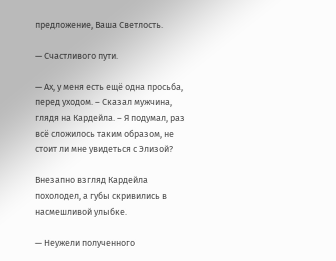предложение, Ваша Светлость.

— Счастливого пути.

— Ах, у меня есть ещё одна просьба, перед уходом. – Сказал мужчина, глядя на Кардейла. – Я подумал, раз всё сложилось таким образом, не стоит ли мне увидеться с Элизой?

Внезапно взгляд Кардейла похолодел, а губы скривились в насмешливой улыбке.

— Неужели полученного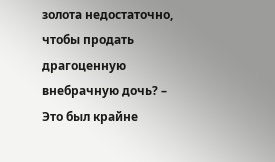золота недостаточно, чтобы продать драгоценную внебрачную дочь? – Это был крайне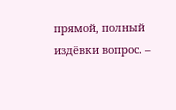прямой, полный издёвки вопрос. –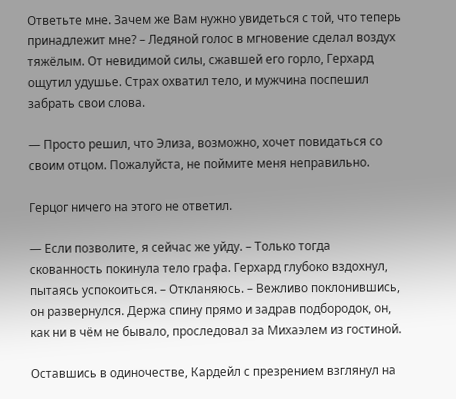Ответьте мне. Зачем же Вам нужно увидеться с той, что теперь принадлежит мне? – Ледяной голос в мгновение сделал воздух тяжёлым. От невидимой силы, сжавшей его горло, Герхард ощутил удушье. Страх охватил тело, и мужчина поспешил забрать свои слова.

— Просто решил, что Элиза, возможно, хочет повидаться со своим отцом. Пожалуйста, не поймите меня неправильно.

Герцог ничего на этого не ответил.

— Если позволите, я сейчас же уйду. – Только тогда скованность покинула тело графа. Герхард глубоко вздохнул, пытаясь успокоиться. – Откланяюсь. – Вежливо поклонившись, он развернулся. Держа спину прямо и задрав подбородок, он, как ни в чём не бывало, проследовал за Михаэлем из гостиной.

Оставшись в одиночестве, Кардейл с презрением взглянул на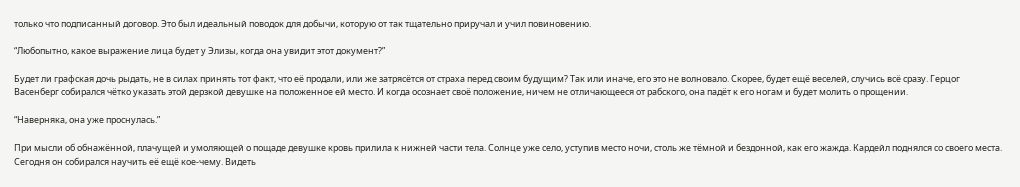только что подписанный договор. Это был идеальный поводок для добычи, которую от так тщательно приручал и учил повиновению.

“Любопытно, какое выражение лица будет у Элизы, когда она увидит этот документ?”

Будет ли графская дочь рыдать, не в силах принять тот факт, что её продали, или же затрясётся от страха перед своим будущим? Так или иначе, его это не волновало. Скорее, будет ещё веселей, случись всё сразу. Герцог Васенберг собирался чётко указать этой дерзкой девушке на положенное ей место. И когда осознает своё положение, ничем не отличающееся от рабского, она падёт к его ногам и будет молить о прощении.

“Наверняка, она уже проснулась.”

При мысли об обнажённой, плачущей и умоляющей о пощаде девушке кровь прилила к нижней части тела. Солнце уже село, уступив место ночи, столь же тёмной и бездонной, как его жажда. Кардейл поднялся со своего места. Сегодня он собирался научить её ещё кое-чему. Видеть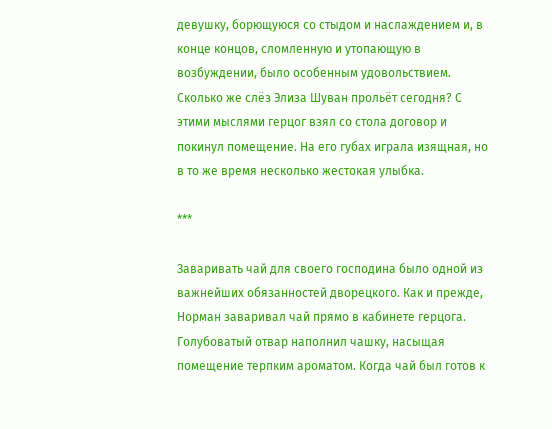девушку, борющуюся со стыдом и наслаждением и, в конце концов, сломленную и утопающую в возбуждении, было особенным удовольствием. Сколько же слёз Элиза Шуван прольёт сегодня? С этими мыслями герцог взял со стола договор и покинул помещение. На его губах играла изящная, но в то же время несколько жестокая улыбка.

***

Заваривать чай для своего господина было одной из важнейших обязанностей дворецкого. Как и прежде, Норман заваривал чай прямо в кабинете герцога. Голубоватый отвар наполнил чашку, насыщая помещение терпким ароматом. Когда чай был готов к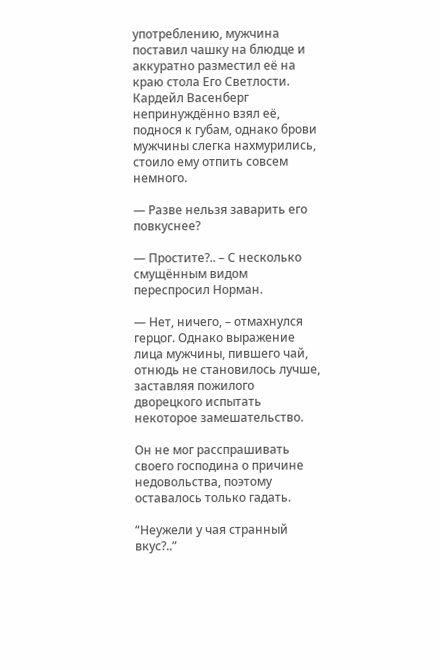употреблению, мужчина поставил чашку на блюдце и аккуратно разместил её на краю стола Его Светлости. Кардейл Васенберг непринуждённо взял её, поднося к губам, однако брови мужчины слегка нахмурились, стоило ему отпить совсем немного.

— Разве нельзя заварить его повкуснее?

— Простите?.. – С несколько смущённым видом переспросил Норман.

— Нет, ничего, – отмахнулся герцог. Однако выражение лица мужчины, пившего чай, отнюдь не становилось лучше, заставляя пожилого дворецкого испытать некоторое замешательство.

Он не мог расспрашивать своего господина о причине недовольства, поэтому оставалось только гадать.

“Неужели у чая странный вкус?..”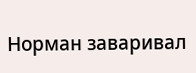Норман заваривал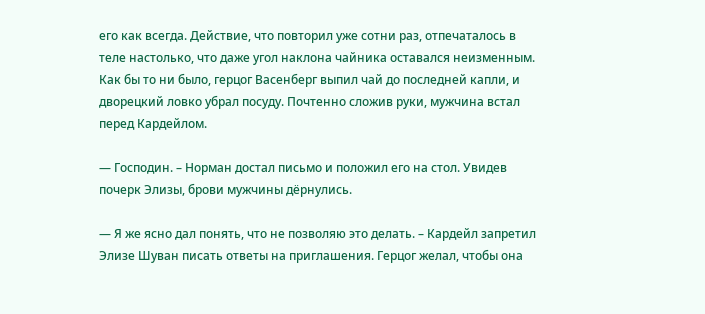его как всегда. Действие, что повторил уже сотни раз, отпечаталось в теле настолько, что даже угол наклона чайника оставался неизменным. Как бы то ни было, герцог Васенберг выпил чай до последней капли, и дворецкий ловко убрал посуду. Почтенно сложив руки, мужчина встал перед Кардейлом.

— Господин. – Норман достал письмо и положил его на стол. Увидев почерк Элизы, брови мужчины дёрнулись.

— Я же ясно дал понять, что не позволяю это делать. – Кардейл запретил Элизе Шуван писать ответы на приглашения. Герцог желал, чтобы она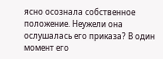ясно осознала собственное положение. Неужели она ослушалась его приказа? В один момент его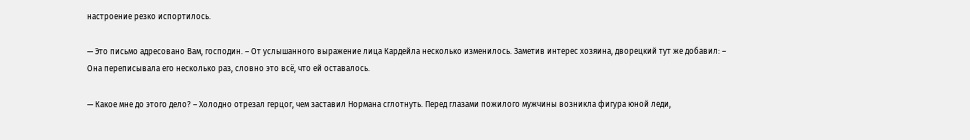настроение резко испортилось.

— Это письмо адресовано Вам, господин. – От услышанного выражение лица Кардейла несколько изменилось. Заметив интерес хозяина, дворецкий тут же добавил: – Она переписывала его несколько раз, словно это всё, что ей оставалось.

— Какое мне до этого дело? – Холодно отрезал герцог, чем заставил Нормана сглотнуть. Перед глазами пожилого мужчины возникла фигура юной леди,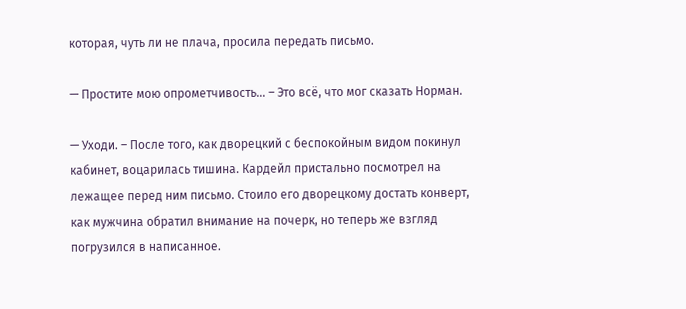которая, чуть ли не плача, просила передать письмо.

— Простите мою опрометчивость… – Это всё, что мог сказать Норман.

— Уходи. – После того, как дворецкий с беспокойным видом покинул кабинет, воцарилась тишина. Кардейл пристально посмотрел на лежащее перед ним письмо. Стоило его дворецкому достать конверт, как мужчина обратил внимание на почерк, но теперь же взгляд погрузился в написанное.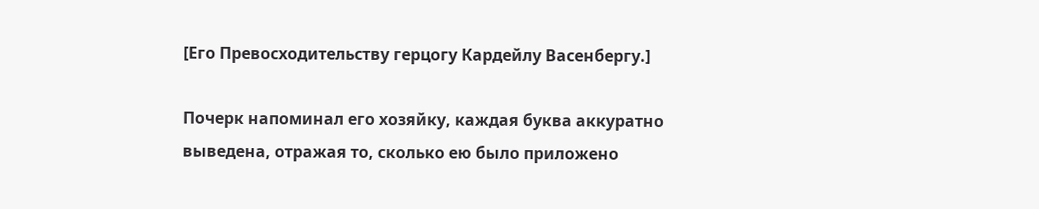[Его Превосходительству герцогу Кардейлу Васенбергу.]

Почерк напоминал его хозяйку, каждая буква аккуратно выведена, отражая то, сколько ею было приложено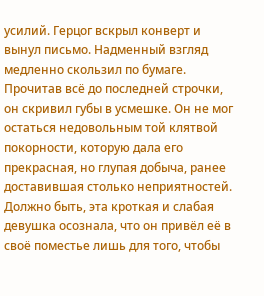усилий. Герцог вскрыл конверт и вынул письмо. Надменный взгляд медленно скользил по бумаге. Прочитав всё до последней строчки, он скривил губы в усмешке. Он не мог остаться недовольным той клятвой покорности, которую дала его прекрасная, но глупая добыча, ранее доставившая столько неприятностей. Должно быть, эта кроткая и слабая девушка осознала, что он привёл её в своё поместье лишь для того, чтобы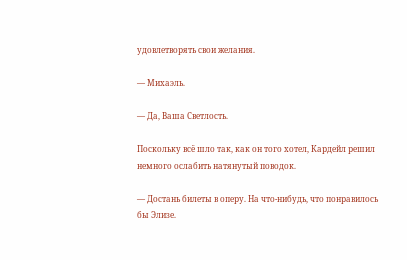удовлетворять свои желания.

— Михаэль.

— Да, Ваша Светлость.

Поскольку всё шло так, как он того хотел, Кардейл решил немного ослабить натянутый поводок.

— Достань билеты в оперу. На что-нибудь, что понравилось бы Элизе.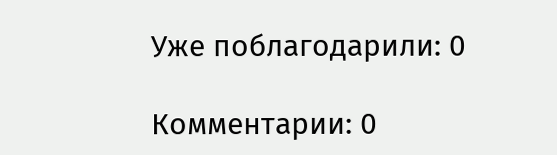Уже поблагодарили: 0

Комментарии: 0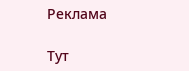Реклама

Тут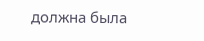должна была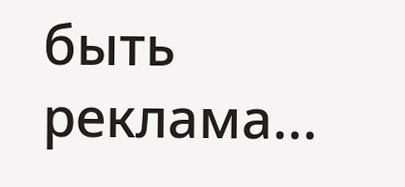быть реклама...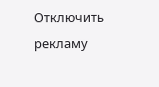Отключить рекламу